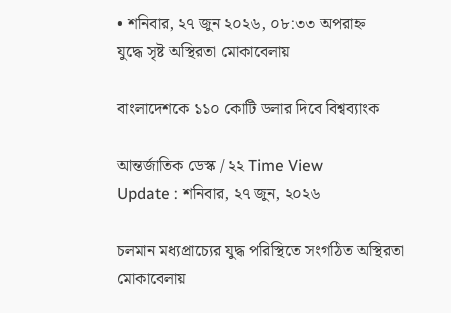• শনিবার, ২৭ জুন ২০২৬, ০৮:৩৩ অপরাহ্ন
যুদ্ধে সৃষ্ট অস্থিরতা মোকাবেলায়

বাংলাদেশকে ১১০ কোটি ডলার দিবে বিশ্বব্যাংক

আন্তর্জাতিক ডেস্ক / ২২ Time View
Update : শনিবার, ২৭ জুন, ২০২৬

চলমান মধ্যপ্রাচ্যের যুদ্ধ পরিস্থিতে সংগঠিত অস্থিরতা মোকাবেলায়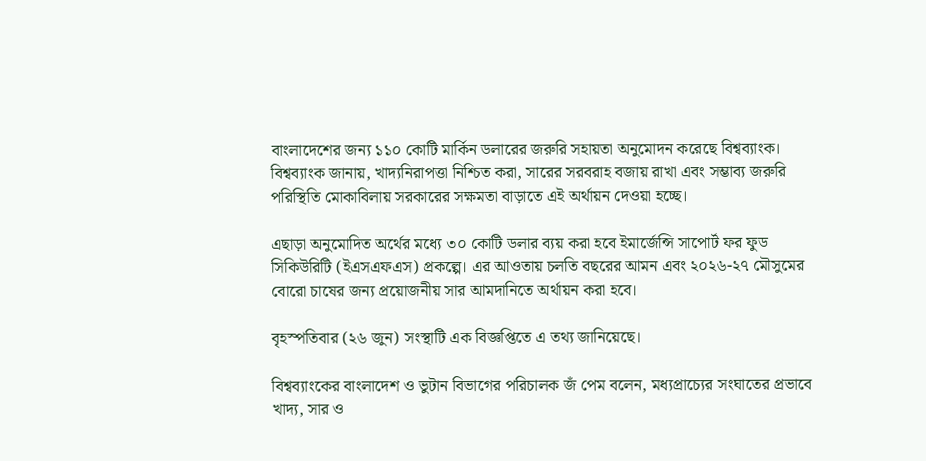বাংলাদেশের জন্য ১১০ কোটি মার্কিন ডলারের জরুরি সহায়তা অনুমোদন করেছে বিশ্বব্যাংক। বিশ্বব্যাংক জানায়, খাদ্যনিরাপত্তা নিশ্চিত করা, সারের সরবরাহ বজায় রাখা এবং সম্ভাব্য জরুরি পরিস্থিতি মোকাবিলায় সরকারের সক্ষমতা বাড়াতে এই অর্থায়ন দেওয়া হচ্ছে।

এছাড়া অনুমোদিত অর্থের মধ্যে ৩০ কোটি ডলার ব্যয় করা হবে ইমার্জেন্সি সাপোর্ট ফর ফুড সিকিউরিটি (ইএসএফএস) প্রকল্পে। এর আওতায় চলতি বছরের আমন এবং ২০২৬-২৭ মৌসুমের বোরো চাষের জন্য প্রয়োজনীয় সার আমদানিতে অর্থায়ন করা হবে।

বৃহস্পতিবার (২৬ জুন) সংস্থাটি এক বিজ্ঞপ্তিতে এ তথ্য জানিয়েছে।

বিশ্বব্যাংকের বাংলাদেশ ও ভুটান বিভাগের পরিচালক জঁ পেম বলেন, মধ্যপ্রাচ্যের সংঘাতের প্রভাবে খাদ্য, সার ও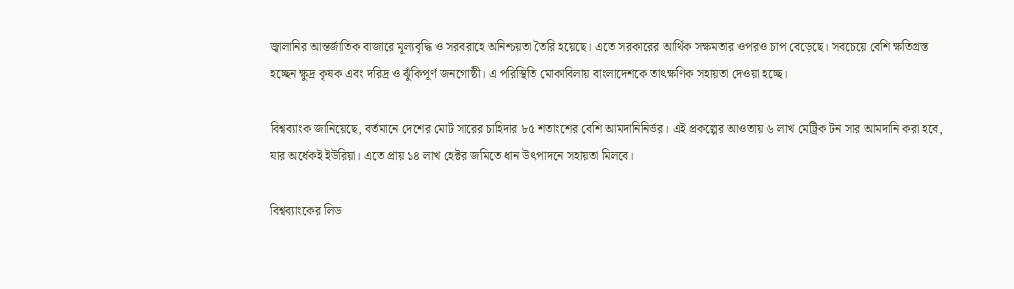জ্বালানির আন্তর্জাতিক বাজারে মূল্যবৃদ্ধি ও সরবরাহে অনিশ্চয়তা তৈরি হয়েছে। এতে সরকারের আর্থিক সক্ষমতার ওপরও চাপ বেড়েছে। সবচেয়ে বেশি ক্ষতিগ্রস্ত হচ্ছেন ক্ষুদ্র কৃষক এবং দরিদ্র ও ঝুঁকিপূর্ণ জনগোষ্ঠী। এ পরিস্থিতি মোকাবিলায় বাংলাদেশকে তাৎক্ষণিক সহায়তা দেওয়া হচ্ছে।

বিশ্বব্যাংক জানিয়েছে, বর্তমানে দেশের মোট সারের চাহিদার ৮৫ শতাংশের বেশি আমদানিনির্ভর। এই প্রকল্পের আওতায় ৬ লাখ মেট্রিক টন সার আমদানি করা হবে, যার অর্ধেকই ইউরিয়া। এতে প্রায় ১৪ লাখ হেক্টর জমিতে ধান উৎপাদনে সহায়তা মিলবে।

বিশ্বব্যাংকের লিড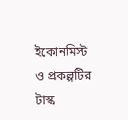ইকোনমিস্ট ও প্রকল্পটির টাস্ক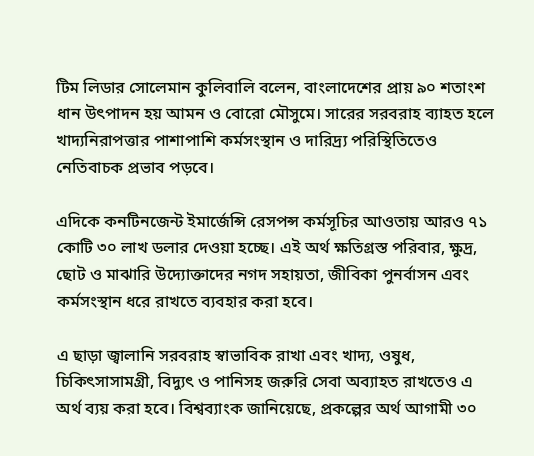টিম লিডার সোলেমান কুলিবালি বলেন, বাংলাদেশের প্রায় ৯০ শতাংশ ধান উৎপাদন হয় আমন ও বোরো মৌসুমে। সারের সরবরাহ ব্যাহত হলে খাদ্যনিরাপত্তার পাশাপাশি কর্মসংস্থান ও দারিদ্র্য পরিস্থিতিতেও নেতিবাচক প্রভাব পড়বে।

এদিকে কনটিনজেন্ট ইমার্জেন্সি রেসপন্স কর্মসূচির আওতায় আরও ৭১ কোটি ৩০ লাখ ডলার দেওয়া হচ্ছে। এই অর্থ ক্ষতিগ্রস্ত পরিবার, ক্ষুদ্র, ছোট ও মাঝারি উদ্যোক্তাদের নগদ সহায়তা, জীবিকা পুনর্বাসন এবং কর্মসংস্থান ধরে রাখতে ব্যবহার করা হবে।

এ ছাড়া জ্বালানি সরবরাহ স্বাভাবিক রাখা এবং খাদ্য, ওষুধ, চিকিৎসাসামগ্রী, বিদ্যুৎ ও পানিসহ জরুরি সেবা অব্যাহত রাখতেও এ অর্থ ব্যয় করা হবে। বিশ্বব্যাংক জানিয়েছে, প্রকল্পের অর্থ আগামী ৩০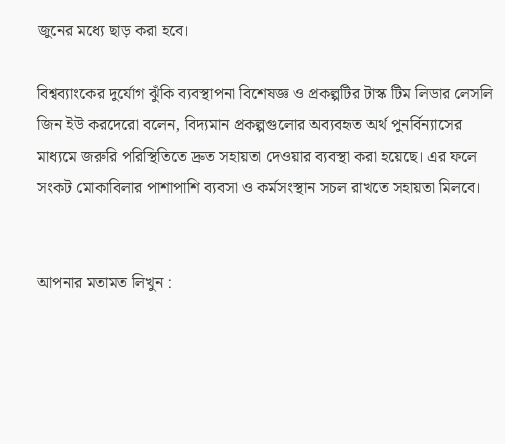জুনের মধ্যে ছাড় করা হবে।

বিশ্বব্যাংকের দুর্যোগ ঝুঁকি ব্যবস্থাপনা বিশেষজ্ঞ ও প্রকল্পটির টাস্ক টিম লিডার লেসলি জিন ইউ করদেরো বলেন, বিদ্যমান প্রকল্পগুলোর অব্যবহৃত অর্থ পুনর্বিন্যাসের মাধ্যমে জরুরি পরিস্থিতিতে দ্রুত সহায়তা দেওয়ার ব্যবস্থা করা হয়েছে। এর ফলে সংকট মোকাবিলার পাশাপাশি ব্যবসা ও কর্মসংস্থান সচল রাখতে সহায়তা মিলবে।


আপনার মতামত লিখুন :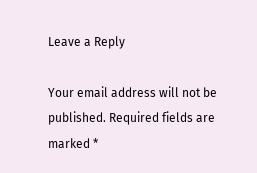Leave a Reply

Your email address will not be published. Required fields are marked *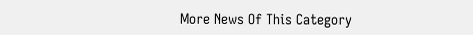More News Of This Category